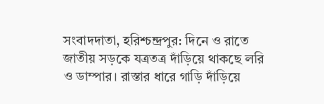সংবাদদাতা, হরিশ্চন্দ্রপুর: দিনে ও রাতে জাতীয় সড়কে যত্রতত্র দাঁড়িয়ে থাকছে লরি ও ডাম্পার। রাস্তার ধারে গাড়ি দাঁড়িয়ে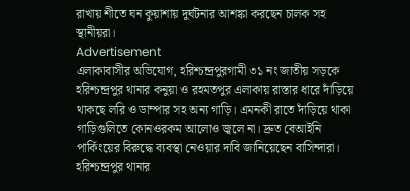রাখায় শীতে ঘন কুয়াশায় দুর্ঘটনার আশঙ্কা করছেন চালক সহ স্থানীয়রা।
Advertisement
এলাকাবাসীর অভিযোগ, হরিশ্চন্দ্রপুরগামী ৩১ নং জাতীয় সড়কে হরিশ্চন্দ্রপুর থানার কনুয়া ও রহমতপুর এলাকায় রাস্তার ধারে দাঁড়িয়ে থাকছে লরি ও ডাম্পার সহ অন্য গাড়ি। এমনকী রাতে দাঁড়িয়ে থাকা গাড়িগুলিতে কোনওরকম আলোও জ্বলে না। দ্রুত বেআইনি পার্কিংয়ের বিরুদ্ধে ব্যবস্থা নেওয়ার দাবি জানিয়েছেন বাসিন্দারা। হরিশ্চন্দ্রপুর থানার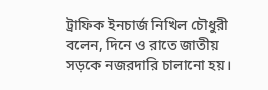ট্রাফিক ইনচার্জ নিখিল চৌধুরী বলেন, দিনে ও রাতে জাতীয় সড়কে নজরদারি চালানো হয়।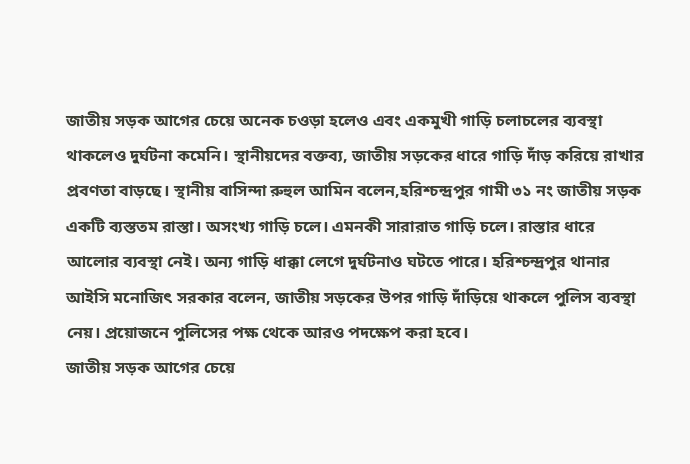জাতীয় সড়ক আগের চেয়ে অনেক চওড়া হলেও এবং একমুখী গাড়ি চলাচলের ব্যবস্থা থাকলেও দুর্ঘটনা কমেনি। স্থানীয়দের বক্তব্য, জাতীয় সড়কের ধারে গাড়ি দাঁড় করিয়ে রাখার প্রবণতা বাড়ছে। স্থানীয় বাসিন্দা রুহুল আমিন বলেন,হরিশ্চন্দ্রপুর গামী ৩১ নং জাতীয় সড়ক একটি ব্যস্ততম রাস্তা। অসংখ্য গাড়ি চলে। এমনকী সারারাত গাড়ি চলে। রাস্তার ধারে আলোর ব্যবস্থা নেই। অন্য গাড়ি ধাক্কা লেগে দুর্ঘটনাও ঘটতে পারে। হরিশ্চন্দ্রপুর থানার আইসি মনোজিৎ সরকার বলেন, জাতীয় সড়কের উপর গাড়ি দাঁড়িয়ে থাকলে পুলিস ব্যবস্থা নেয়। প্রয়োজনে পুলিসের পক্ষ থেকে আরও পদক্ষেপ করা হবে।
জাতীয় সড়ক আগের চেয়ে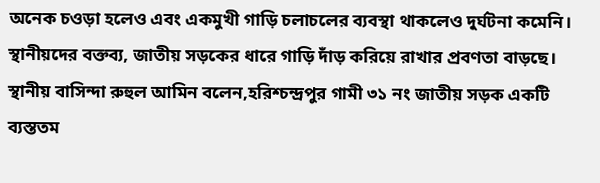অনেক চওড়া হলেও এবং একমুখী গাড়ি চলাচলের ব্যবস্থা থাকলেও দুর্ঘটনা কমেনি। স্থানীয়দের বক্তব্য, জাতীয় সড়কের ধারে গাড়ি দাঁড় করিয়ে রাখার প্রবণতা বাড়ছে। স্থানীয় বাসিন্দা রুহুল আমিন বলেন,হরিশ্চন্দ্রপুর গামী ৩১ নং জাতীয় সড়ক একটি ব্যস্ততম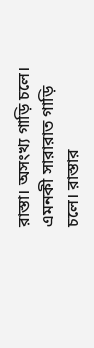রাস্তা। অসংখ্য গাড়ি চলে। এমনকী সারারাত গাড়ি চলে। রাস্তার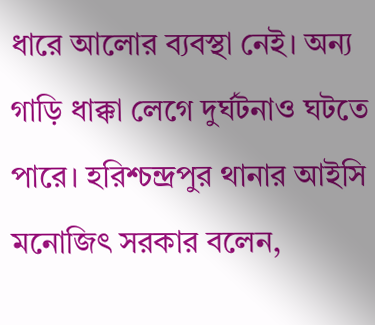ধারে আলোর ব্যবস্থা নেই। অন্য গাড়ি ধাক্কা লেগে দুর্ঘটনাও ঘটতে পারে। হরিশ্চন্দ্রপুর থানার আইসি মনোজিৎ সরকার বলেন,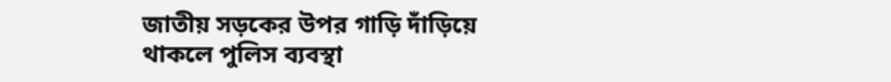জাতীয় সড়কের উপর গাড়ি দাঁড়িয়ে থাকলে পুলিস ব্যবস্থা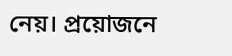নেয়। প্রয়োজনে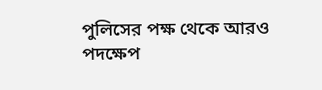পুলিসের পক্ষ থেকে আরও পদক্ষেপ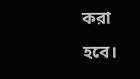করা হবে।